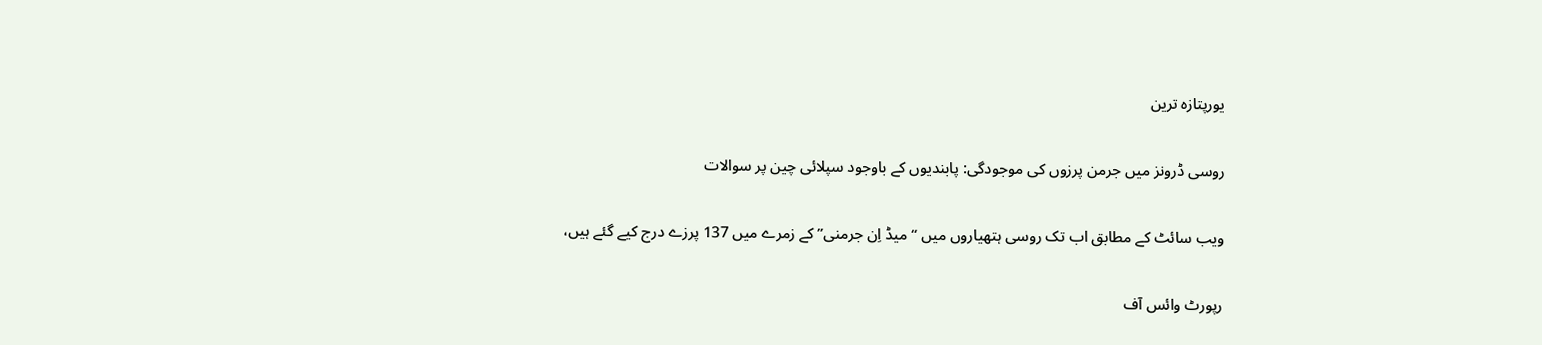یورپتازہ ترین

روسی ڈرونز میں جرمن پرزوں کی موجودگی: پابندیوں کے باوجود سپلائی چین پر سوالات

ویب سائٹ کے مطابق اب تک روسی ہتھیاروں میں “میڈ اِن جرمنی” کے زمرے میں 137 پرزے درج کیے گئے ہیں،

رپورٹ وائس آف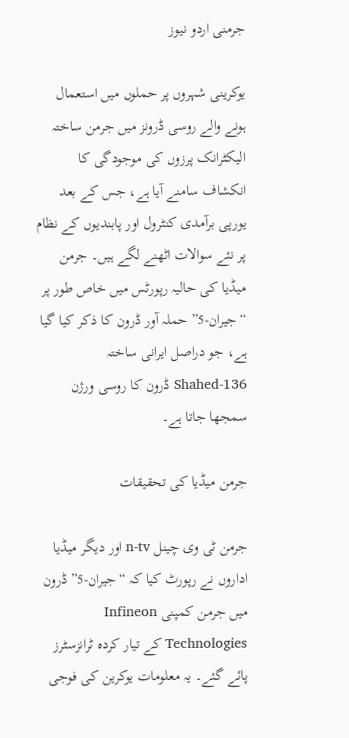جرمنی اردو نیوز

یوکرینی شہروں پر حملوں میں استعمال ہونے والے روسی ڈرونز میں جرمن ساختہ الیکٹرانک پرزوں کی موجودگی کا انکشاف سامنے آیا ہے، جس کے بعد یورپی برآمدی کنٹرول اور پابندیوں کے نظام پر نئے سوالات اٹھنے لگے ہیں۔ جرمن میڈیا کی حالیہ رپورٹس میں خاص طور پر “جیران-5” حملہ آور ڈرون کا ذکر کیا گیا ہے، جو دراصل ایرانی ساختہ Shahed-136 ڈرون کا روسی ورژن سمجھا جاتا ہے۔

جرمن میڈیا کی تحقیقات

جرمن ٹی وی چینل n-tv اور دیگر میڈیا اداروں نے رپورٹ کیا کہ “جیران-5” ڈرون میں جرمن کمپنی Infineon Technologies کے تیار کردہ ٹرانزسٹرز پائے گئے۔ یہ معلومات یوکرین کی فوجی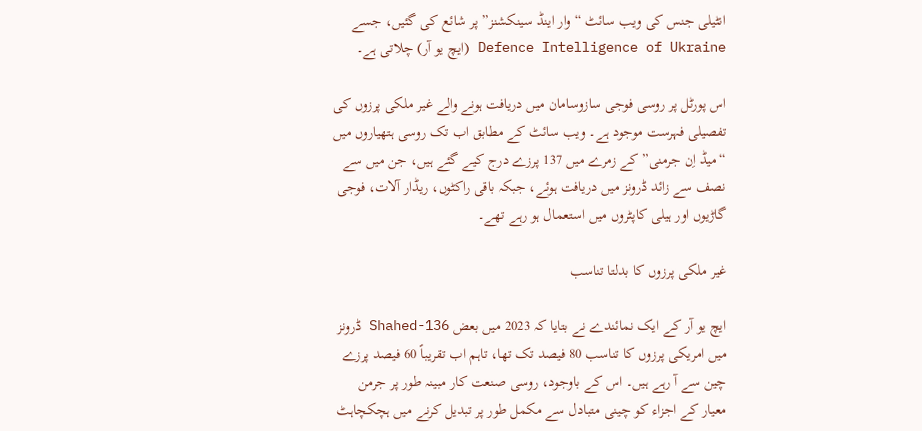انٹیلی جنس کی ویب سائٹ “وار اینڈ سینکشنز” پر شائع کی گئیں، جسے Defence Intelligence of Ukraine (ایچ یو آر) چلاتی ہے۔

اس پورٹل پر روسی فوجی سازوسامان میں دریافت ہونے والے غیر ملکی پرزوں کی تفصیلی فہرست موجود ہے۔ ویب سائٹ کے مطابق اب تک روسی ہتھیاروں میں “میڈ اِن جرمنی” کے زمرے میں 137 پرزے درج کیے گئے ہیں، جن میں سے نصف سے زائد ڈرونز میں دریافت ہوئے، جبکہ باقی راکٹوں، ریڈار آلات، فوجی گاڑیوں اور ہیلی کاپٹروں میں استعمال ہو رہے تھے۔

غیر ملکی پرزوں کا بدلتا تناسب

ایچ یو آر کے ایک نمائندے نے بتایا کہ 2023 میں بعض Shahed-136 ڈرونز میں امریکی پرزوں کا تناسب 80 فیصد تک تھا، تاہم اب تقریباً 60 فیصد پرزے چین سے آ رہے ہیں۔ اس کے باوجود، روسی صنعت کار مبینہ طور پر جرمن معیار کے اجزاء کو چینی متبادل سے مکمل طور پر تبدیل کرنے میں ہچکچاہٹ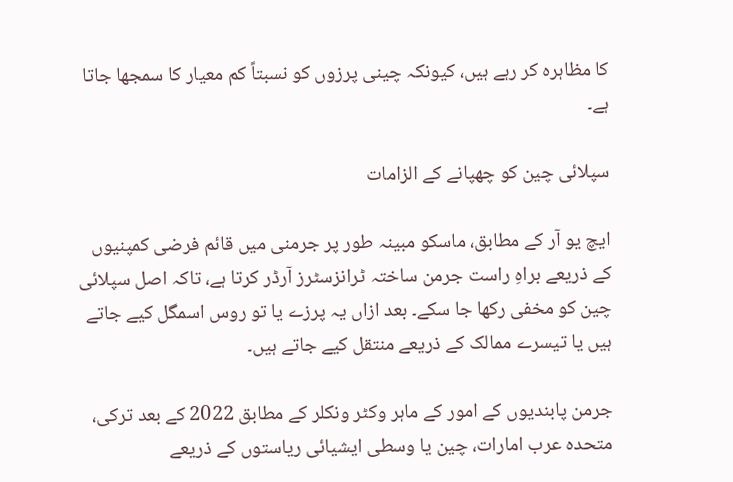کا مظاہرہ کر رہے ہیں، کیونکہ چینی پرزوں کو نسبتاً کم معیار کا سمجھا جاتا ہے۔

سپلائی چین کو چھپانے کے الزامات

ایچ یو آر کے مطابق، ماسکو مبینہ طور پر جرمنی میں قائم فرضی کمپنیوں کے ذریعے براہِ راست جرمن ساختہ ٹرانزسٹرز آرڈر کرتا ہے، تاکہ اصل سپلائی چین کو مخفی رکھا جا سکے۔ بعد ازاں یہ پرزے یا تو روس اسمگل کیے جاتے ہیں یا تیسرے ممالک کے ذریعے منتقل کیے جاتے ہیں۔

جرمن پابندیوں کے امور کے ماہر وکٹر ونکلر کے مطابق 2022 کے بعد ترکی، متحدہ عرب امارات، چین یا وسطی ایشیائی ریاستوں کے ذریعے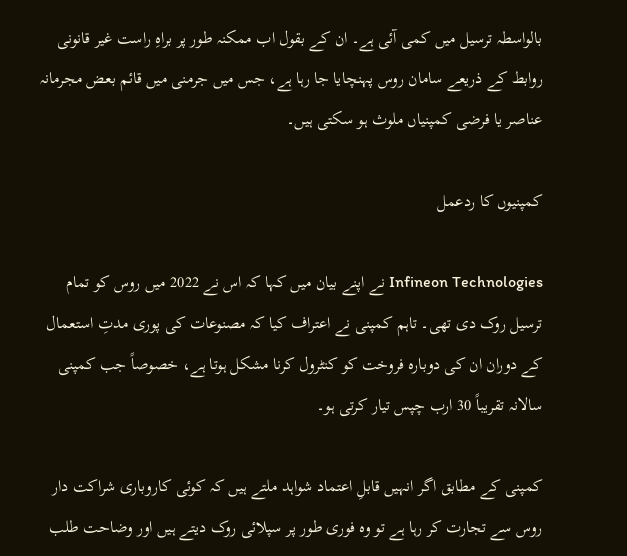بالواسطہ ترسیل میں کمی آئی ہے۔ ان کے بقول اب ممکنہ طور پر براہِ راست غیر قانونی روابط کے ذریعے سامان روس پہنچایا جا رہا ہے، جس میں جرمنی میں قائم بعض مجرمانہ عناصر یا فرضی کمپنیاں ملوث ہو سکتی ہیں۔

کمپنیوں کا ردعمل

Infineon Technologies نے اپنے بیان میں کہا کہ اس نے 2022 میں روس کو تمام ترسیل روک دی تھی۔ تاہم کمپنی نے اعتراف کیا کہ مصنوعات کی پوری مدتِ استعمال کے دوران ان کی دوبارہ فروخت کو کنٹرول کرنا مشکل ہوتا ہے، خصوصاً جب کمپنی سالانہ تقریباً 30 ارب چپس تیار کرتی ہو۔

کمپنی کے مطابق اگر انہیں قابلِ اعتماد شواہد ملتے ہیں کہ کوئی کاروباری شراکت دار روس سے تجارت کر رہا ہے تو وہ فوری طور پر سپلائی روک دیتے ہیں اور وضاحت طلب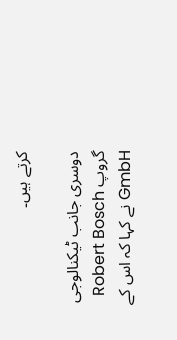کرتے ہیں۔

دوسری جانب ٹیکنالوجی گروپ Robert Bosch GmbH نے کہا کہ اس کے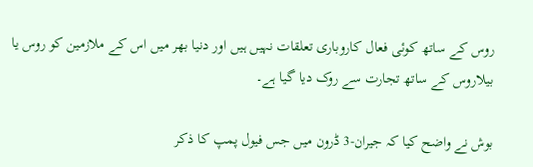روس کے ساتھ کوئی فعال کاروباری تعلقات نہیں ہیں اور دنیا بھر میں اس کے ملازمین کو روس یا بیلاروس کے ساتھ تجارت سے روک دیا گیا ہے۔

بوش نے واضح کیا کہ جیران-3 ڈرون میں جس فیول پمپ کا ذکر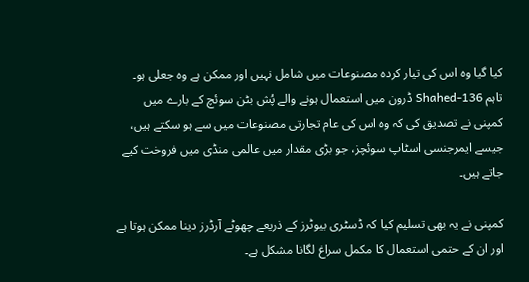کیا گیا وہ اس کی تیار کردہ مصنوعات میں شامل نہیں اور ممکن ہے وہ جعلی ہو۔ تاہم Shahed-136 ڈرون میں استعمال ہونے والے پُش بٹن سوئچ کے بارے میں کمپنی نے تصدیق کی کہ وہ اس کی عام تجارتی مصنوعات میں سے ہو سکتے ہیں، جیسے ایمرجنسی اسٹاپ سوئچز، جو بڑی مقدار میں عالمی منڈی میں فروخت کیے جاتے ہیں۔

کمپنی نے یہ بھی تسلیم کیا کہ ڈسٹری بیوٹرز کے ذریعے چھوٹے آرڈرز دینا ممکن ہوتا ہے اور ان کے حتمی استعمال کا مکمل سراغ لگانا مشکل ہے۔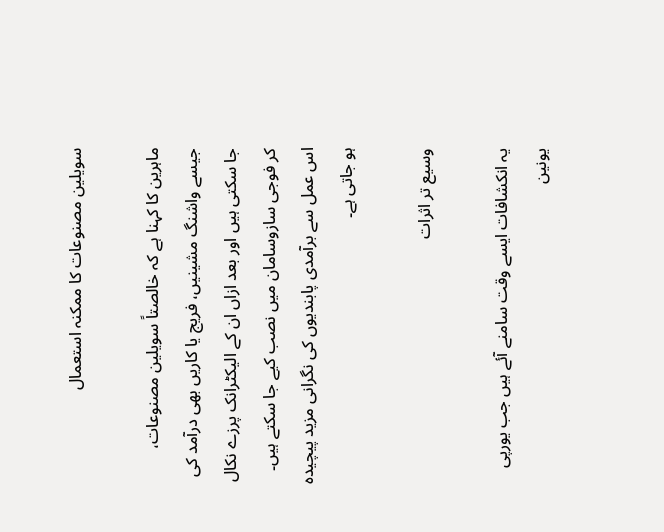سویلین مصنوعات کا ممکنہ استعمال

ماہرین کا کہنا ہے کہ خالصتاً سویلین مصنوعات، جیسے واشنگ مشینیں، فریج یا کاریں بھی درآمد کی جا سکتی ہیں اور بعد ازاں ان کے الیکٹرانک پرزے نکال کر فوجی سازوسامان میں نصب کیے جا سکتے ہیں۔ اس عمل سے برآمدی پابندیوں کی نگرانی مزید پیچیدہ ہو جاتی ہے۔

وسیع تر اثرات

یہ انکشافات ایسے وقت سامنے آئے ہیں جب یورپی یونین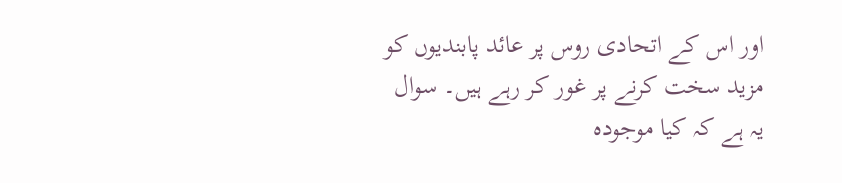اور اس کے اتحادی روس پر عائد پابندیوں کو مزید سخت کرنے پر غور کر رہے ہیں۔ سوال یہ ہے کہ کیا موجودہ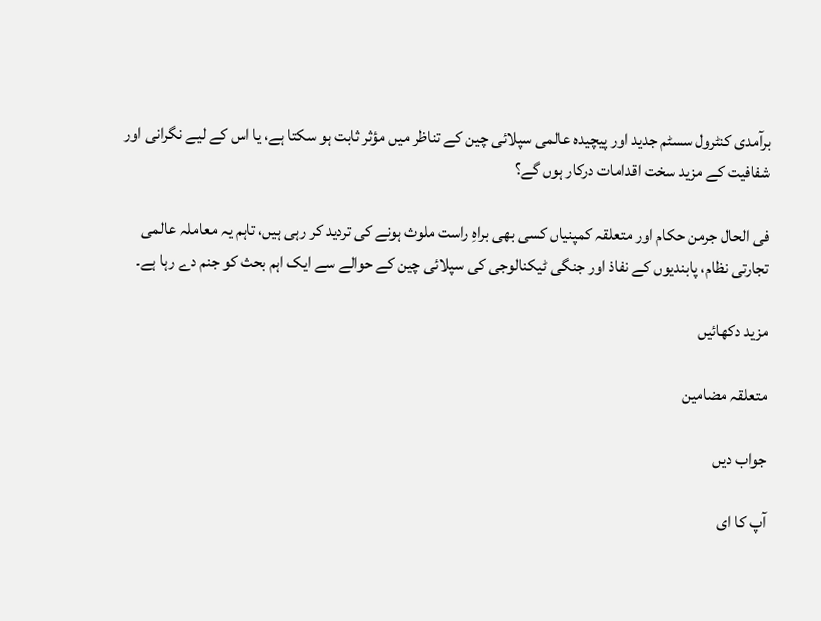برآمدی کنٹرول سسٹم جدید اور پیچیدہ عالمی سپلائی چین کے تناظر میں مؤثر ثابت ہو سکتا ہے، یا اس کے لیے نگرانی اور شفافیت کے مزید سخت اقدامات درکار ہوں گے؟

فی الحال جرمن حکام اور متعلقہ کمپنیاں کسی بھی براہِ راست ملوث ہونے کی تردید کر رہی ہیں، تاہم یہ معاملہ عالمی تجارتی نظام، پابندیوں کے نفاذ اور جنگی ٹیکنالوجی کی سپلائی چین کے حوالے سے ایک اہم بحث کو جنم دے رہا ہے۔

مزید دکھائیں

متعلقہ مضامین

جواب دیں

آپ کا ای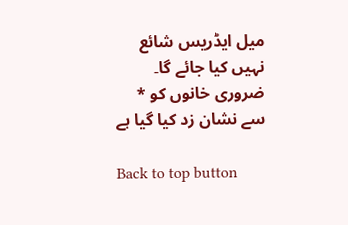میل ایڈریس شائع نہیں کیا جائے گا۔ ضروری خانوں کو * سے نشان زد کیا گیا ہے

Back to top button